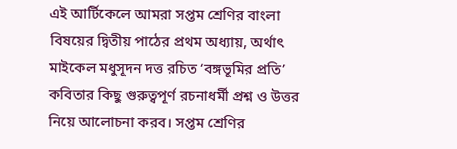এই আর্টিকেলে আমরা সপ্তম শ্রেণির বাংলা বিষয়ের দ্বিতীয় পাঠের প্রথম অধ্যায়, অর্থাৎ মাইকেল মধুসূদন দত্ত রচিত ‘বঙ্গভূমির প্রতি’ কবিতার কিছু গুরুত্বপূর্ণ রচনাধর্মী প্রশ্ন ও উত্তর নিয়ে আলোচনা করব। সপ্তম শ্রেণির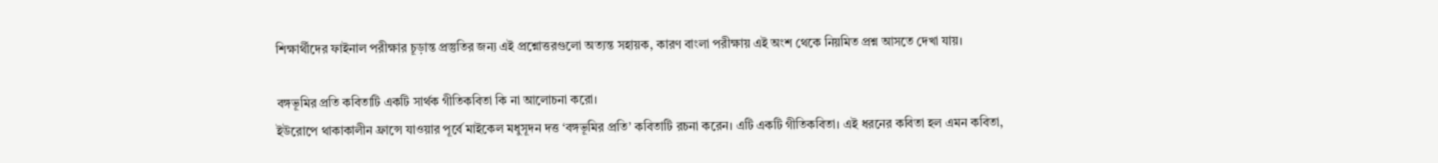শিক্ষার্থীদের ফাইনাল পরীক্ষার চূড়ান্ত প্রস্তুতির জন্য এই প্রশ্নোত্তরগুলো অত্যন্ত সহায়ক, কারণ বাংলা পরীক্ষায় এই অংশ থেকে নিয়মিত প্রশ্ন আসতে দেখা যায়।

বঙ্গভূমির প্রতি কবিতাটি একটি সার্থক গীতিকবিতা কি না আলোচনা করো।
ইউরোপে থাকাকালীন ফ্রান্সে যাওয়ার পূর্বে মাইকেল মধুসূদন দত্ত ‘বঙ্গভূমির প্রতি’ কবিতাটি রচনা করেন। এটি একটি গীতিকবিতা। এই ধরনের কবিতা হল এমন কবিতা,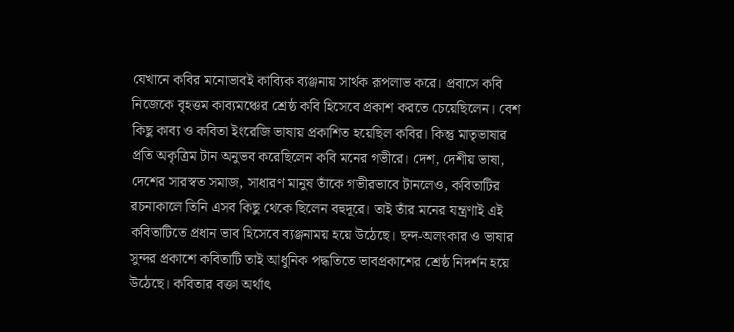যেখানে কবির মনোভাবই কাব্যিক ব্যঞ্জনায় সার্থক রূপলাভ করে। প্রবাসে কবি নিজেকে বৃহত্তম কাব্যমঞ্চের শ্রেষ্ঠ কবি হিসেবে প্রকাশ করতে চেয়েছিলেন। বেশ কিছু কাব্য ও কবিতা ইংরেজি ভাষায় প্রকাশিত হয়েছিল কবির। কিন্তু মাতৃভাষার প্রতি অকৃত্রিম টান অনুভব করেছিলেন কবি মনের গভীরে। দেশ, দেশীয় ভাষা, দেশের সারস্বত সমাজ, সাধারণ মানুষ তাঁকে গভীরভাবে টানলেও, কবিতাটির রচনাকালে তিনি এসব কিছু থেকে ছিলেন বহুদূরে। তাই তাঁর মনের যন্ত্রণাই এই কবিতাটিতে প্রধান ভাব হিসেবে ব্যঞ্জনাময় হয়ে উঠেছে। ছন্দ-অলংকার ও ভাষার সুন্দর প্রকাশে কবিতাটি তাই আধুনিক পদ্ধতিতে ভাবপ্রকাশের শ্রেষ্ঠ নিদর্শন হয়ে উঠেছে। কবিতার বক্তা অর্থাৎ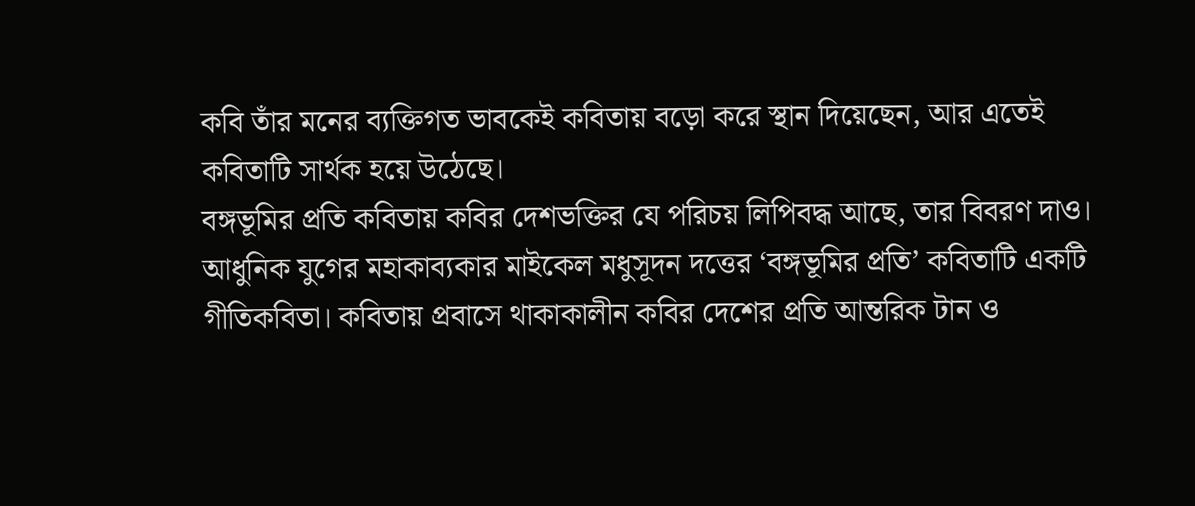কবি তাঁর মনের ব্যক্তিগত ভাবকেই কবিতায় বড়ো করে স্থান দিয়েছেন, আর এতেই কবিতাটি সার্থক হয়ে উঠেছে।
বঙ্গভূমির প্রতি কবিতায় কবির দেশভক্তির যে পরিচয় লিপিবদ্ধ আছে, তার বিবরণ দাও।
আধুনিক যুগের মহাকাব্যকার মাইকেল মধুসূদন দত্তের ‘বঙ্গভূমির প্রতি’ কবিতাটি একটি গীতিকবিতা। কবিতায় প্রবাসে থাকাকালীন কবির দেশের প্রতি আন্তরিক টান ও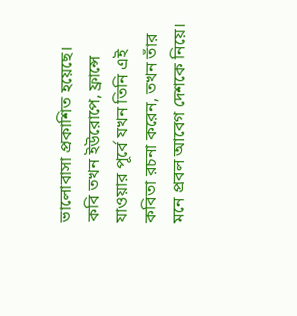ভালোবাসা প্রকাশিত হয়েছে। কবি তখন ইউরোপে, ফ্রান্সে যাওয়ার পূর্বে যখন তিনি এই কবিতা রচনা করেন, তখন তাঁর মনে প্রবল আবেগ দেশকে নিয়ে।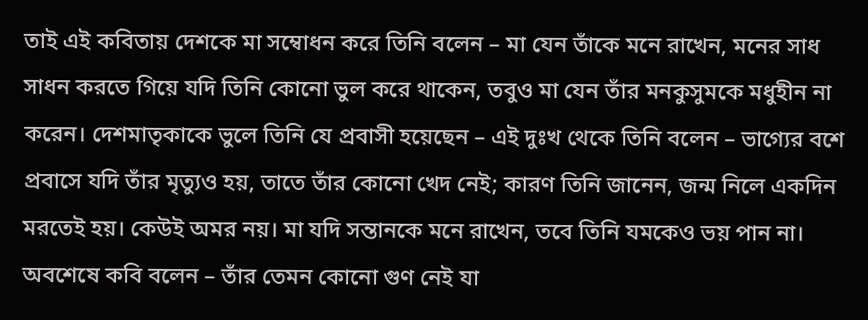তাই এই কবিতায় দেশকে মা সম্বোধন করে তিনি বলেন – মা যেন তাঁকে মনে রাখেন, মনের সাধ সাধন করতে গিয়ে যদি তিনি কোনো ভুল করে থাকেন, তবুও মা যেন তাঁর মনকুসুমকে মধুহীন না করেন। দেশমাতৃকাকে ভুলে তিনি যে প্রবাসী হয়েছেন – এই দুঃখ থেকে তিনি বলেন – ভাগ্যের বশে প্রবাসে যদি তাঁর মৃত্যুও হয়, তাতে তাঁর কোনো খেদ নেই; কারণ তিনি জানেন, জন্ম নিলে একদিন মরতেই হয়। কেউই অমর নয়। মা যদি সন্তানকে মনে রাখেন, তবে তিনি যমকেও ভয় পান না। অবশেষে কবি বলেন – তাঁর তেমন কোনো গুণ নেই যা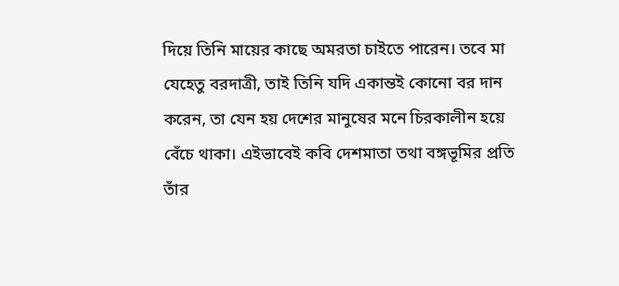দিয়ে তিনি মায়ের কাছে অমরতা চাইতে পারেন। তবে মা যেহেতু বরদাত্রী, তাই তিনি যদি একান্তই কোনো বর দান করেন, তা যেন হয় দেশের মানুষের মনে চিরকালীন হয়ে বেঁচে থাকা। এইভাবেই কবি দেশমাতা তথা বঙ্গভূমির প্রতি তাঁর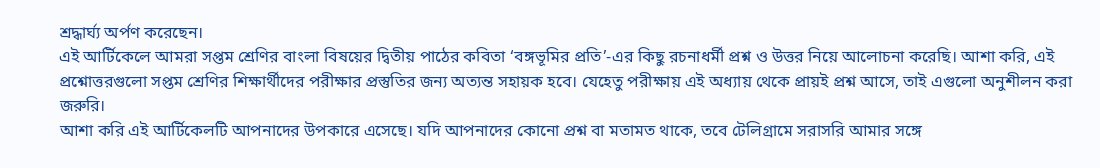শ্রদ্ধার্ঘ্য অর্পণ করেছেন।
এই আর্টিকেলে আমরা সপ্তম শ্রেণির বাংলা বিষয়ের দ্বিতীয় পাঠের কবিতা ‘বঙ্গভূমির প্রতি’-এর কিছু রচনাধর্মী প্রশ্ন ও উত্তর নিয়ে আলোচনা করেছি। আশা করি, এই প্রশ্নোত্তরগুলো সপ্তম শ্রেণির শিক্ষার্থীদের পরীক্ষার প্রস্তুতির জন্য অত্যন্ত সহায়ক হবে। যেহেতু পরীক্ষায় এই অধ্যায় থেকে প্রায়ই প্রশ্ন আসে, তাই এগুলো অনুশীলন করা জরুরি।
আশা করি এই আর্টিকেলটি আপনাদের উপকারে এসেছে। যদি আপনাদের কোনো প্রশ্ন বা মতামত থাকে, তবে টেলিগ্রামে সরাসরি আমার সঙ্গে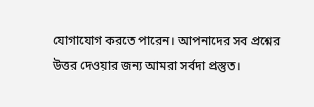যোগাযোগ করতে পারেন। আপনাদের সব প্রশ্নের উত্তর দেওয়ার জন্য আমরা সর্বদা প্রস্তুত।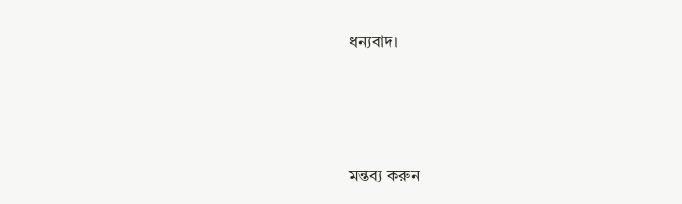ধন্যবাদ।





মন্তব্য করুন